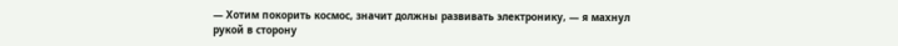— Хотим покорить космос, значит должны развивать электронику, — я махнул рукой в сторону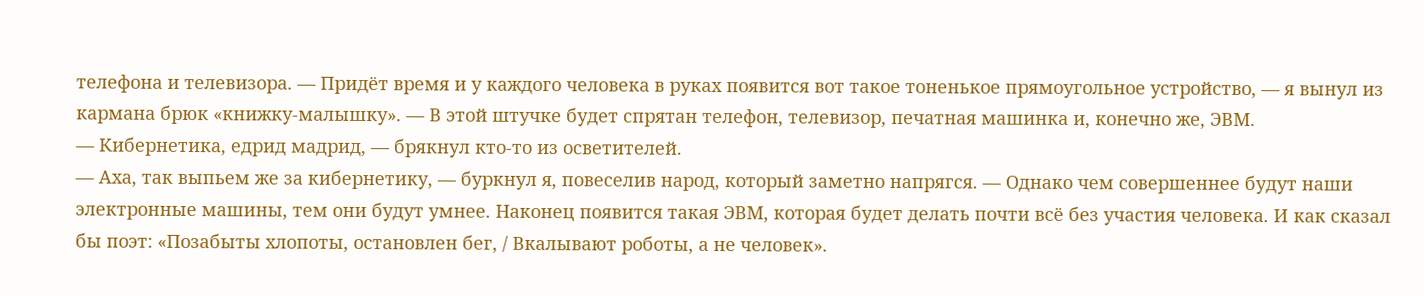телефона и телевизора. — Придёт время и у каждого человека в руках появится вот такое тоненькое прямоугольное устройство, — я вынул из кармана брюк «книжку-малышку». — В этой штучке будет спрятан телефон, телевизор, печатная машинка и, конечно же, ЭВМ.
— Кибернетика, едрид мадрид, — брякнул кто-то из осветителей.
— Аха, так выпьем же за кибернетику, — буркнул я, повеселив народ, который заметно напрягся. — Однако чем совершеннее будут наши электронные машины, тем они будут умнее. Наконец появится такая ЭВМ, которая будет делать почти всё без участия человека. И как сказал бы поэт: «Позабыты хлопоты, остановлен бег, / Вкалывают роботы, а не человек».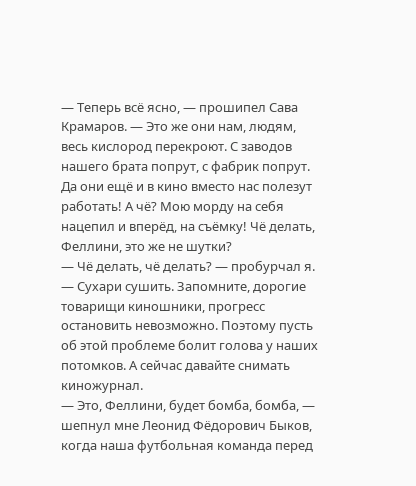— Теперь всё ясно, — прошипел Сава Крамаров. — Это же они нам, людям, весь кислород перекроют. С заводов нашего брата попрут, с фабрик попрут. Да они ещё и в кино вместо нас полезут работать! А чё? Мою морду на себя нацепил и вперёд, на съёмку! Чё делать, Феллини, это же не шутки?
— Чё делать, чё делать? — пробурчал я. — Сухари сушить. Запомните, дорогие товарищи киношники, прогресс остановить невозможно. Поэтому пусть об этой проблеме болит голова у наших потомков. А сейчас давайте снимать киножурнал.
— Это, Феллини, будет бомба, бомба, — шепнул мне Леонид Фёдорович Быков, когда наша футбольная команда перед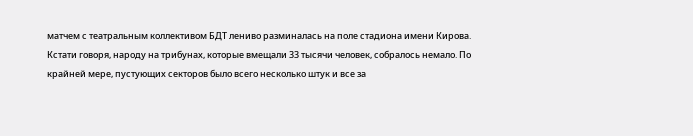матчем с театральным коллективом БДТ лениво разминалась на поле стадиона имени Кирова.
Кстати говоря, народу на трибунах, которые вмещали 33 тысячи человек, собралось немало. По крайней мере, пустующих секторов было всего несколько штук и все за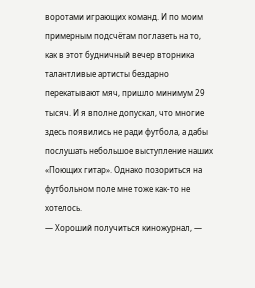воротами играющих команд. И по моим примерным подсчётам поглазеть на то, как в этот будничный вечер вторника талантливые артисты бездарно перекатывают мяч, пришло минимум 29 тысяч. И я вполне допускал, что многие здесь появились не ради футбола, а дабы послушать небольшое выступление наших «Поющих гитар». Однако позориться на футбольном поле мне тоже как-то не хотелось.
— Хороший получиться киножурнал, —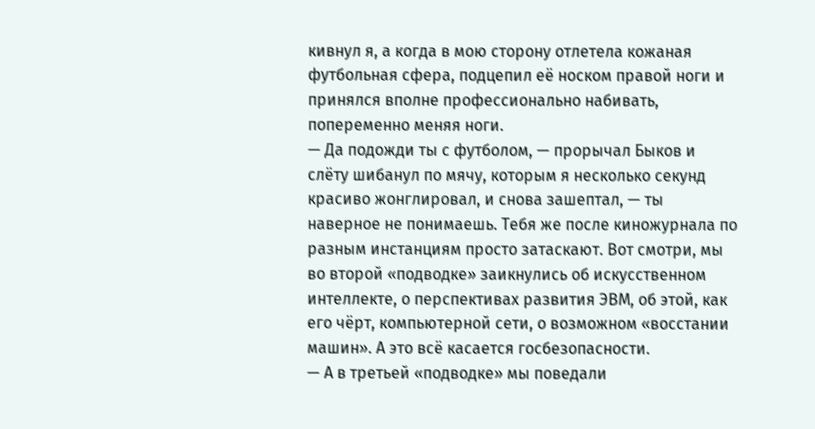кивнул я, а когда в мою сторону отлетела кожаная футбольная сфера, подцепил её носком правой ноги и принялся вполне профессионально набивать, попеременно меняя ноги.
— Да подожди ты с футболом, — прорычал Быков и слёту шибанул по мячу, которым я несколько секунд красиво жонглировал, и снова зашептал, — ты наверное не понимаешь. Тебя же после киножурнала по разным инстанциям просто затаскают. Вот смотри, мы во второй «подводке» заикнулись об искусственном интеллекте, о перспективах развития ЭВМ, об этой, как его чёрт, компьютерной сети, о возможном «восстании машин». А это всё касается госбезопасности.
— А в третьей «подводке» мы поведали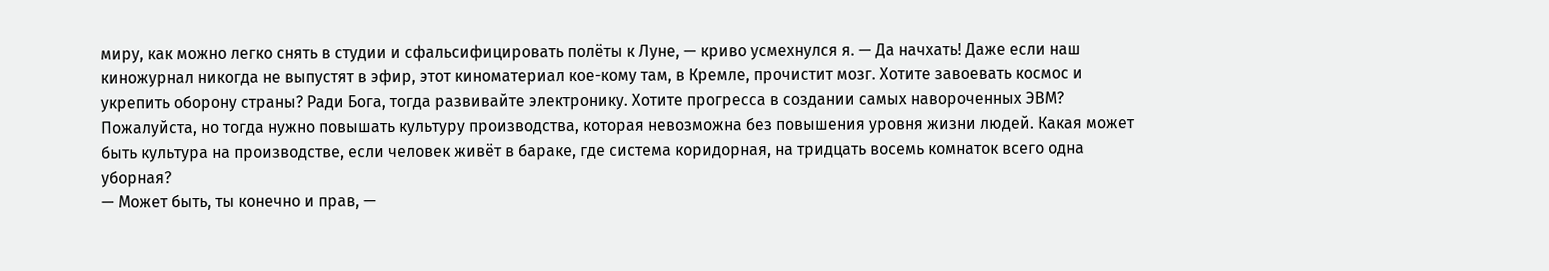миру, как можно легко снять в студии и сфальсифицировать полёты к Луне, — криво усмехнулся я. — Да начхать! Даже если наш киножурнал никогда не выпустят в эфир, этот киноматериал кое-кому там, в Кремле, прочистит мозг. Хотите завоевать космос и укрепить оборону страны? Ради Бога, тогда развивайте электронику. Хотите прогресса в создании самых навороченных ЭВМ? Пожалуйста, но тогда нужно повышать культуру производства, которая невозможна без повышения уровня жизни людей. Какая может быть культура на производстве, если человек живёт в бараке, где система коридорная, на тридцать восемь комнаток всего одна уборная?
— Может быть, ты конечно и прав, —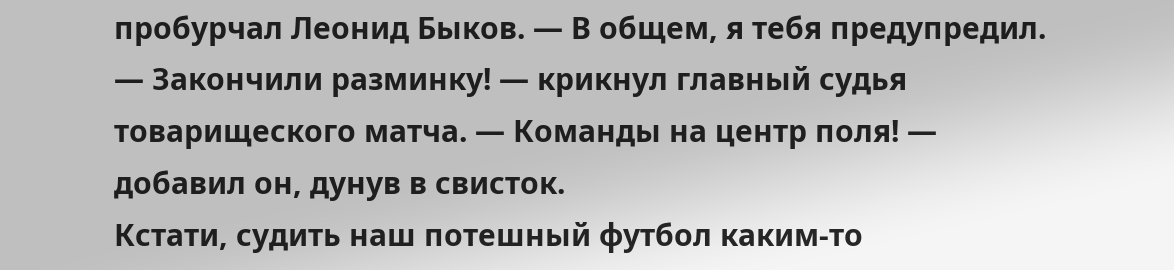пробурчал Леонид Быков. — В общем, я тебя предупредил.
— Закончили разминку! — крикнул главный судья товарищеского матча. — Команды на центр поля! — добавил он, дунув в свисток.
Кстати, судить наш потешный футбол каким-то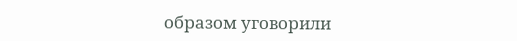образом уговорили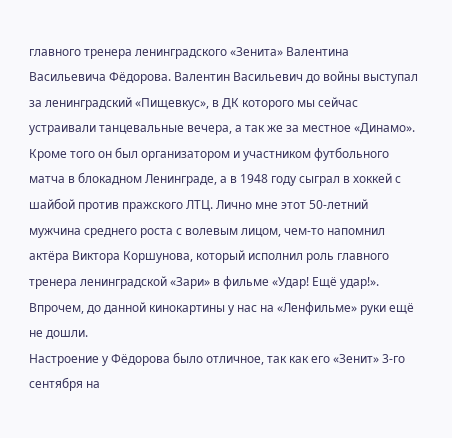главного тренера ленинградского «Зенита» Валентина Васильевича Фёдорова. Валентин Васильевич до войны выступал за ленинградский «Пищевкус», в ДК которого мы сейчас устраивали танцевальные вечера, а так же за местное «Динамо». Кроме того он был организатором и участником футбольного матча в блокадном Ленинграде, а в 1948 году сыграл в хоккей с шайбой против пражского ЛТЦ. Лично мне этот 50-летний мужчина среднего роста с волевым лицом, чем-то напомнил актёра Виктора Коршунова, который исполнил роль главного тренера ленинградской «Зари» в фильме «Удар! Ещё удар!». Впрочем, до данной кинокартины у нас на «Ленфильме» руки ещё не дошли.
Настроение у Фёдорова было отличное, так как его «Зенит» 3-го сентября на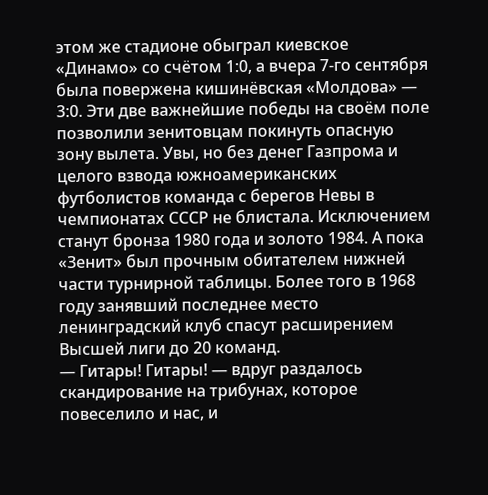этом же стадионе обыграл киевское «Динамо» со счётом 1:0, а вчера 7-го сентября была повержена кишинёвская «Молдова» — 3:0. Эти две важнейшие победы на своём поле позволили зенитовцам покинуть опасную зону вылета. Увы, но без денег Газпрома и целого взвода южноамериканских футболистов команда с берегов Невы в чемпионатах СССР не блистала. Исключением станут бронза 1980 года и золото 1984. А пока «Зенит» был прочным обитателем нижней части турнирной таблицы. Более того в 1968 году занявший последнее место ленинградский клуб спасут расширением Высшей лиги до 20 команд.
— Гитары! Гитары! — вдруг раздалось скандирование на трибунах, которое повеселило и нас, и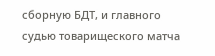сборную БДТ, и главного судью товарищеского матча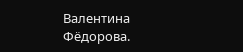Валентина Фёдорова.